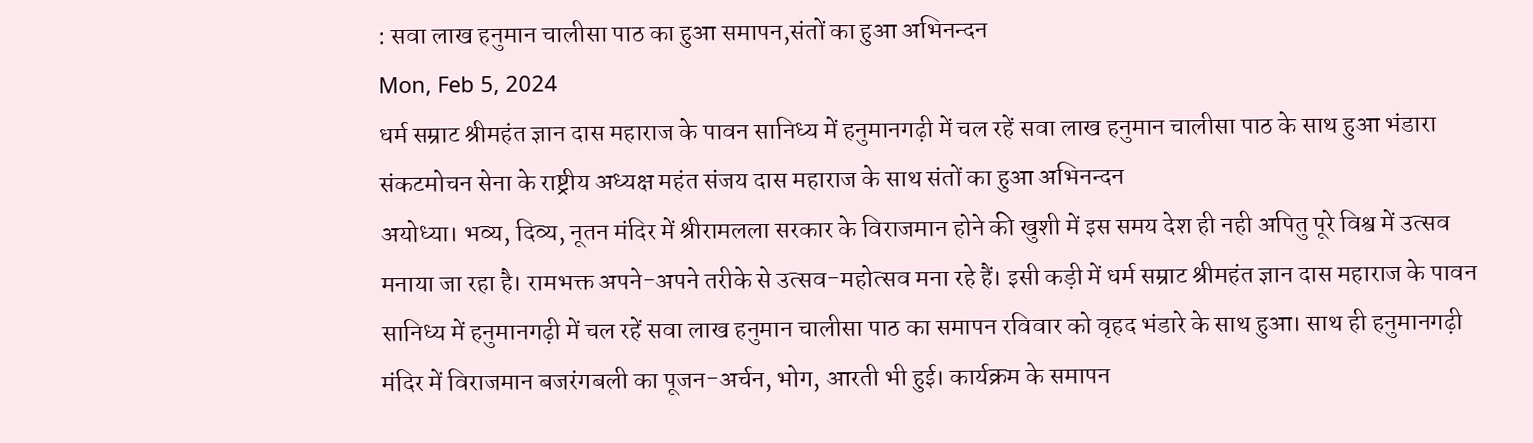: सवा लाख हनुमान चालीसा पाठ का हुआ समापन,संतों का हुआ अभिनन्दन
Mon, Feb 5, 2024
धर्म सम्राट श्रीमहंत ज्ञान दास महाराज के पावन सानिध्य में हनुमानगढ़ी में चल रहें सवा लाख हनुमान चालीसा पाठ के साथ हुआ भंडारा
संकटमोचन सेना के राष्ट्रीय अध्यक्ष महंत संजय दास महाराज के साथ संतों का हुआ अभिनन्दन
अयोध्या। भव्य, दिव्य, नूतन मंदिर में श्रीरामलला सरकार के विराजमान होने की खुशी में इस समय देश ही नही अपितु पूरे विश्व में उत्सव मनाया जा रहा है। रामभक्त अपने-अपने तरीके से उत्सव-महोत्सव मना रहे हैं। इसी कड़ी में धर्म सम्राट श्रीमहंत ज्ञान दास महाराज के पावन सानिध्य में हनुमानगढ़ी में चल रहें सवा लाख हनुमान चालीसा पाठ का समापन रविवार को वृहद भंडारे के साथ हुआ। साथ ही हनुमानगढ़ी मंदिर में विराजमान बजरंगबली का पूजन-अर्चन, भोग, आरती भी हुई। कार्यक्रम के समापन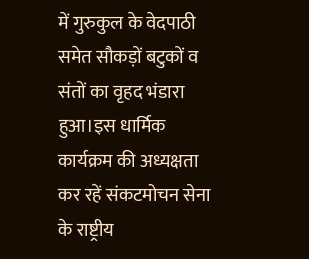में गुरुकुल के वेदपाठी समेत सौकड़ों बटुकों व संतों का वृहद भंडारा हुआ।इस धार्मिक कार्यक्रम की अध्यक्षता कर रहें संकटमोचन सेना के राष्ट्रीय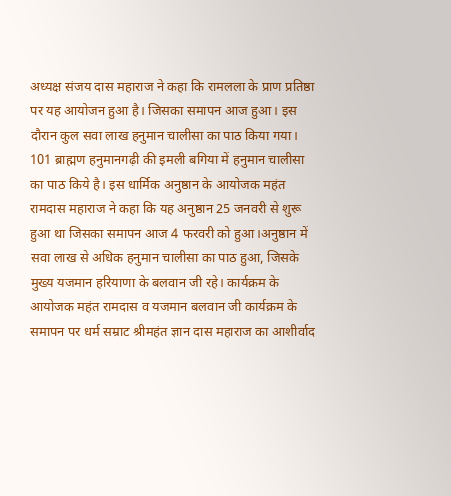अध्यक्ष संजय दास महाराज ने कहा कि रामलला के प्राण प्रतिष्ठा पर यह आयोजन हुआ है। जिसका समापन आज हुआ। इस दौरान कुल सवा लाख हनुमान चालीसा का पाठ किया गया। 101 ब्राह्मण हनुमानगढ़ी की इमली बगिया में हनुमान चालीसा का पाठ किये है। इस धार्मिक अनुष्ठान के आयोजक महंत रामदास महाराज ने कहा कि यह अनुष्ठान 25 जनवरी से शुरू हुआ था जिसका समापन आज 4 फरवरी को हुआ।अनुष्ठान में सवा लाख से अधिक हनुमान चालीसा का पाठ हुआ, जिसके मुख्य यजमान हरियाणा के बलवान जी रहे। कार्यक्रम के आयोजक महंत रामदास व यजमान बलवान जी कार्यक्रम के समापन पर धर्म सम्राट श्रीमहंत ज्ञान दास महाराज का आशीर्वाद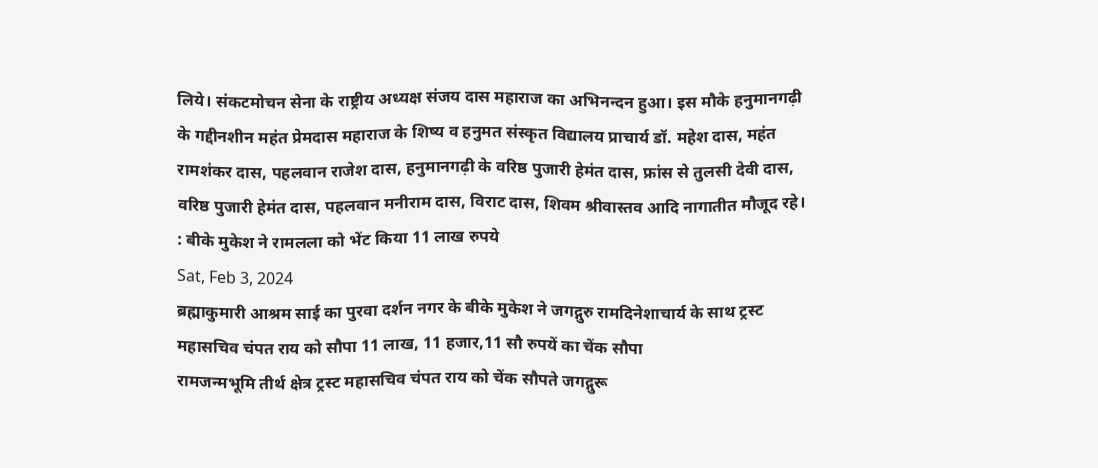लिये। संकटमोचन सेना के राष्ट्रीय अध्यक्ष संजय दास महाराज का अभिनन्दन हुआ। इस मौके हनुमानगढ़ी के गद्दीनशीन महंत प्रेमदास महाराज के शिष्य व हनुमत संस्कृत विद्यालय प्राचार्य डॉ. महेश दास, महंत रामशंकर दास, पहलवान राजेश दास, हनुमानगढ़ी के वरिष्ठ पुजारी हेमंत दास, फ्रांस से तुलसी देवी दास, वरिष्ठ पुजारी हेमंत दास, पहलवान मनीराम दास, विराट दास, शिवम श्रीवास्तव आदि नागातीत मौजूद रहे।
: बीके मुकेश ने रामलला को भेंट किया 11 लाख रुपये
Sat, Feb 3, 2024
ब्रह्माकुमारी आश्रम साई का पुरवा दर्शन नगर के बीके मुकेश ने जगद्गुरु रामदिनेशाचार्य के साथ ट्रस्ट महासचिव चंपत राय को सौपा 11 लाख, 11 हजार,11 सौ रुपयें का चेंक सौपा
रामजन्मभूमि तीर्थ क्षेत्र ट्रस्ट महासचिव चंपत राय को चेंक सौपते जगद्गुरू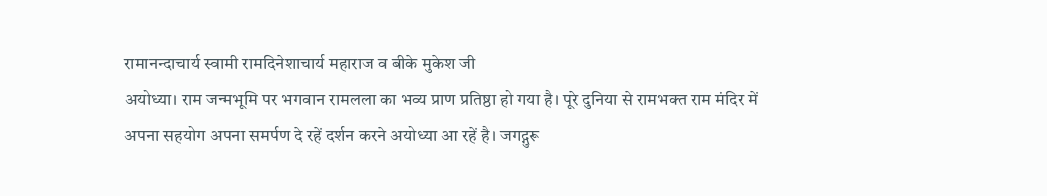रामानन्दाचार्य स्वामी रामदिनेशाचार्य महाराज व बीके मुकेश जी
अयोध्या। राम जन्मभूमि पर भगवान रामलला का भव्य प्राण प्रतिष्ठा हो गया है। पूरे दुनिया से रामभक्त राम मंदिर में अपना सहयोग अपना समर्पण दे रहें दर्शन करने अयोध्या आ रहें है। जगद्गुरू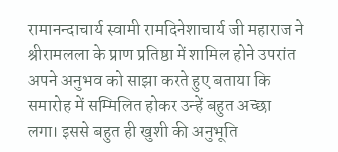रामानन्दाचार्य स्वामी रामदिनेशाचार्य जी महाराज ने श्रीरामलला के प्राण प्रतिष्ठा में शामिल होने उपरांत अपने अनुभव को साझा करते हुए बताया कि समारोह में सम्मिलित होकर उन्हें बहुत अच्छा लगा। इससे बहुत ही खुशी की अनुभूति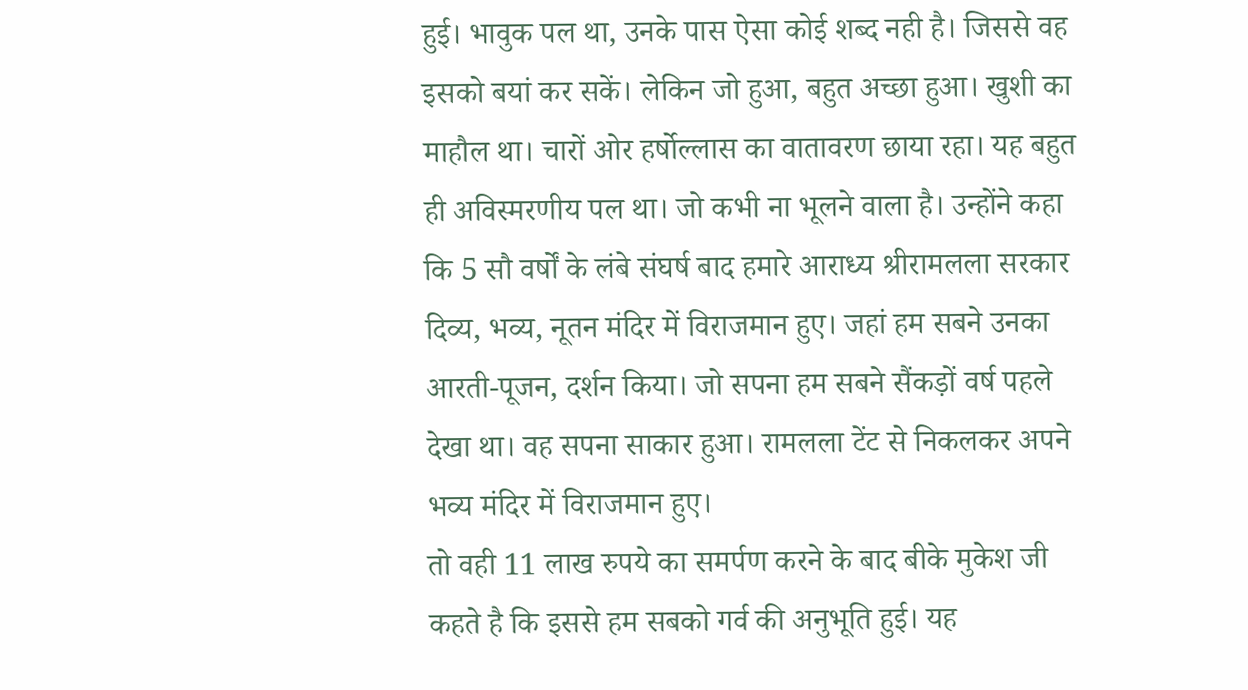हुई। भावुक पल था, उनके पास ऐसा कोई शब्द नही है। जिससे वह इसको बयां कर सकें। लेकिन जो हुआ, बहुत अच्छा हुआ। खुशी का माहौल था। चारों ओर हर्षोल्लास का वातावरण छाया रहा। यह बहुत ही अविस्मरणीय पल था। जो कभी ना भूलने वाला है। उन्होंने कहा कि 5 सौ वर्षों के लंबे संघर्ष बाद हमारे आराध्य श्रीरामलला सरकार दिव्य, भव्य, नूतन मंदिर में विराजमान हुए। जहां हम सबने उनका आरती-पूजन, दर्शन किया। जो सपना हम सबने सैंकड़ों वर्ष पहले देखा था। वह सपना साकार हुआ। रामलला टेंट से निकलकर अपने भव्य मंदिर में विराजमान हुए।
तो वही 11 लाख रुपये का समर्पण करने के बाद बीके मुकेश जी कहते है कि इससे हम सबको गर्व की अनुभूति हुई। यह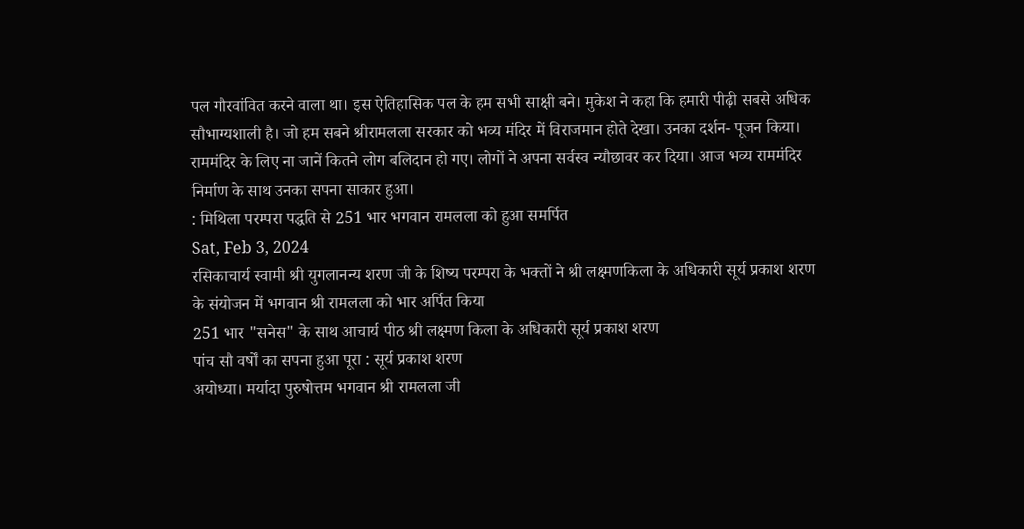पल गौरवांवित करने वाला था। इस ऐतिहासिक पल के हम सभी साक्षी बने। मुकेश ने कहा कि हमारी पीढ़ी सबसे अधिक सौभाग्यशाली है। जो हम सबने श्रीरामलला सरकार को भव्य मंदिर में विराजमान होते देखा। उनका दर्शन- पूजन किया। राममंदिर के लिए ना जानें कितने लोग बलिदान हो गए। लोगों ने अपना सर्वस्व न्यौछावर कर दिया। आज भव्य राममंदिर निर्माण के साथ उनका सपना साकार हुआ।
: मिथिला परम्परा पद्धति से 251 भार भगवान रामलला को हुआ समर्पित
Sat, Feb 3, 2024
रसिकाचार्य स्वामी श्री युगलानन्य शरण जी के शिष्य परम्परा के भक्तों ने श्री लक्ष्मणकिला के अधिकारी सूर्य प्रकाश शरण के संयोजन में भगवान श्री रामलला को भार अर्पित किया
251 भार "सनेस" के साथ आचार्य पीठ श्री लक्ष्मण किला के अधिकारी सूर्य प्रकाश शरण
पांच सौ वर्षों का सपना हुआ पूरा : सूर्य प्रकाश शरण
अयोध्या। मर्यादा पुरुषोत्तम भगवान श्री रामलला जी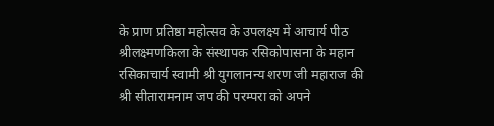के प्राण प्रतिष्ठा महोत्सव के उपलक्ष्य में आचार्य पीठ श्रीलक्ष्मणकिला के संस्थापक रसिकोपासना के महान रसिकाचार्य स्वामी श्री युगलानन्य शरण जी महाराज की श्री सीतारामनाम जप की परम्परा को अपने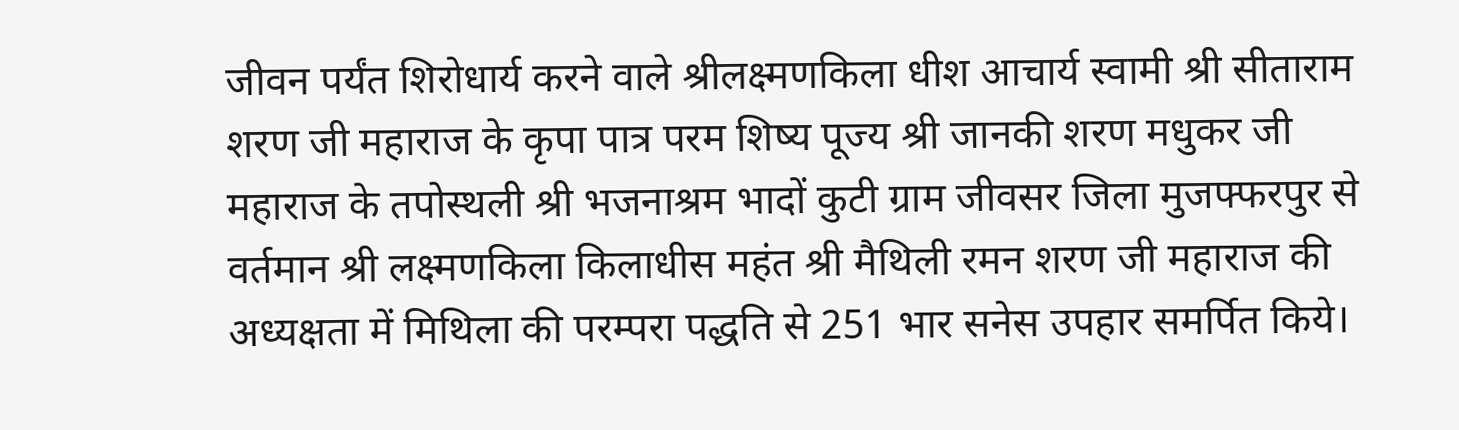जीवन पर्यंत शिरोधार्य करने वाले श्रीलक्ष्मणकिला धीश आचार्य स्वामी श्री सीताराम शरण जी महाराज के कृपा पात्र परम शिष्य पूज्य श्री जानकी शरण मधुकर जी महाराज के तपोस्थली श्री भजनाश्रम भादों कुटी ग्राम जीवसर जिला मुजफ्फरपुर से वर्तमान श्री लक्ष्मणकिला किलाधीस महंत श्री मैथिली रमन शरण जी महाराज की अध्यक्षता में मिथिला की परम्परा पद्धति से 251 भार सनेस उपहार समर्पित किये।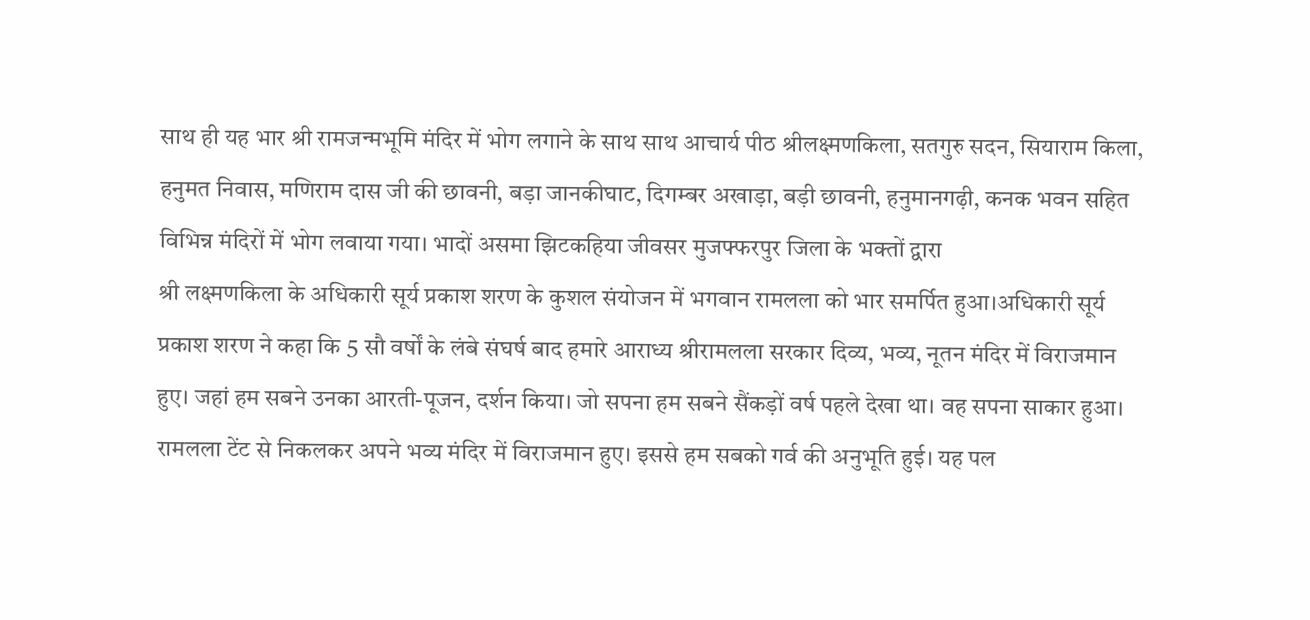साथ ही यह भार श्री रामजन्मभूमि मंदिर में भोग लगाने के साथ साथ आचार्य पीठ श्रीलक्ष्मणकिला, सतगुरु सदन, सियाराम किला, हनुमत निवास, मणिराम दास जी की छावनी, बड़ा जानकीघाट, दिगम्बर अखाड़ा, बड़ी छावनी, हनुमानगढ़ी, कनक भवन सहित विभिन्न मंदिरों में भोग लवाया गया। भादों असमा झिटकहिया जीवसर मुजफ्फरपुर जिला के भक्तों द्वारा
श्री लक्ष्मणकिला के अधिकारी सूर्य प्रकाश शरण के कुशल संयोजन में भगवान रामलला को भार समर्पित हुआ।अधिकारी सूर्य प्रकाश शरण ने कहा कि 5 सौ वर्षों के लंबे संघर्ष बाद हमारे आराध्य श्रीरामलला सरकार दिव्य, भव्य, नूतन मंदिर में विराजमान हुए। जहां हम सबने उनका आरती-पूजन, दर्शन किया। जो सपना हम सबने सैंकड़ों वर्ष पहले देखा था। वह सपना साकार हुआ। रामलला टेंट से निकलकर अपने भव्य मंदिर में विराजमान हुए। इससे हम सबको गर्व की अनुभूति हुई। यह पल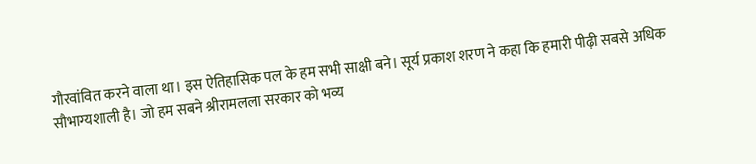गौरवांवित करने वाला था। इस ऐतिहासिक पल के हम सभी साक्षी बने। सूर्य प्रकाश शरण ने कहा कि हमारी पीढ़ी सबसे अधिक सौभाग्यशाली है। जो हम सबने श्रीरामलला सरकार को भव्य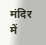मंदिर में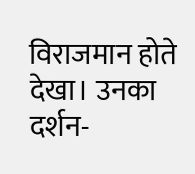विराजमान होते देखा। उनका दर्शन-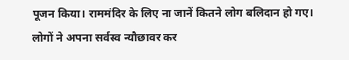पूजन किया। राममंदिर के लिए ना जानें कितने लोग बलिदान हो गए। लोगों ने अपना सर्वस्व न्यौछावर कर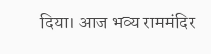दिया। आज भव्य राममंदिर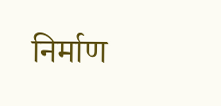निर्माण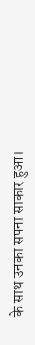के साथ उनका सपना साकार हुआ।